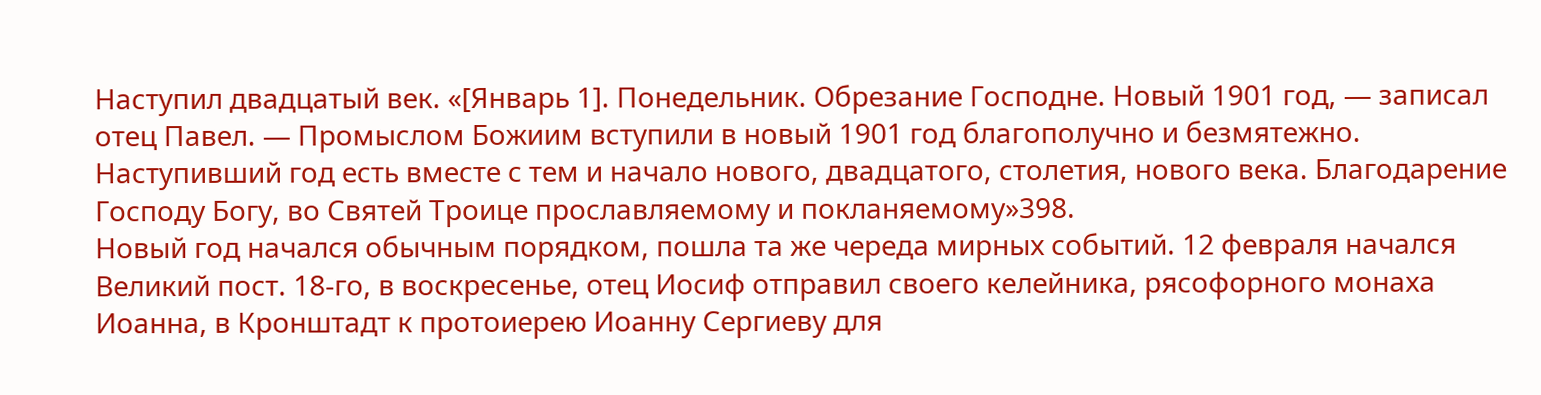Наступил двадцатый век. «[Январь 1]. Понедельник. Обрезание Господне. Новый 1901 год, — записал отец Павел. — Промыслом Божиим вступили в новый 1901 год благополучно и безмятежно. Наступивший год есть вместе с тем и начало нового, двадцатого, столетия, нового века. Благодарение Господу Богу, во Святей Троице прославляемому и покланяемому»398.
Новый год начался обычным порядком, пошла та же череда мирных событий. 12 февраля начался Великий пост. 18-го, в воскресенье, отец Иосиф отправил своего келейника, рясофорного монаха Иоанна, в Кронштадт к протоиерею Иоанну Сергиеву для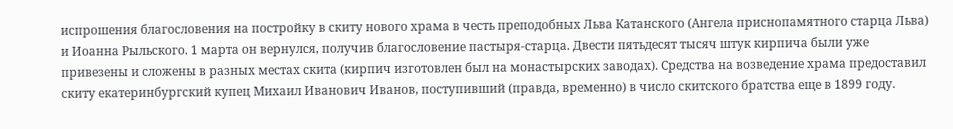испрошения благословения на постройку в скиту нового храма в честь преподобных Льва Катанского (Ангела приснопамятного старца Льва) и Иоанна Рыльского. 1 марта он вернулся, получив благословение пастыря-старца. Двести пятьдесят тысяч штук кирпича были уже привезены и сложены в разных местах скита (кирпич изготовлен был на монастырских заводах). Средства на возведение храма предоставил скиту екатеринбургский купец Михаил Иванович Иванов, поступивший (правда, временно) в число скитского братства еще в 1899 году.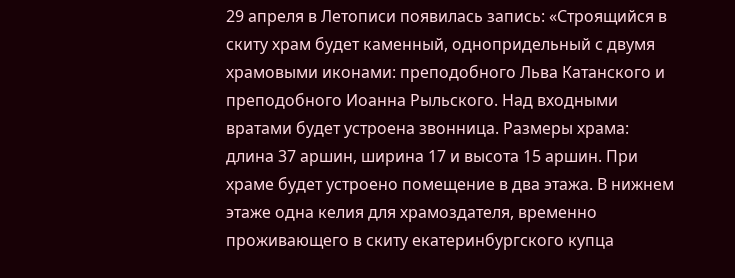29 апреля в Летописи появилась запись: «Строящийся в скиту храм будет каменный, однопридельный с двумя храмовыми иконами: преподобного Льва Катанского и преподобного Иоанна Рыльского. Над входными вратами будет устроена звонница. Размеры храма: длина 37 аршин, ширина 17 и высота 15 аршин. При храме будет устроено помещение в два этажа. В нижнем этаже одна келия для храмоздателя, временно проживающего в скиту екатеринбургского купца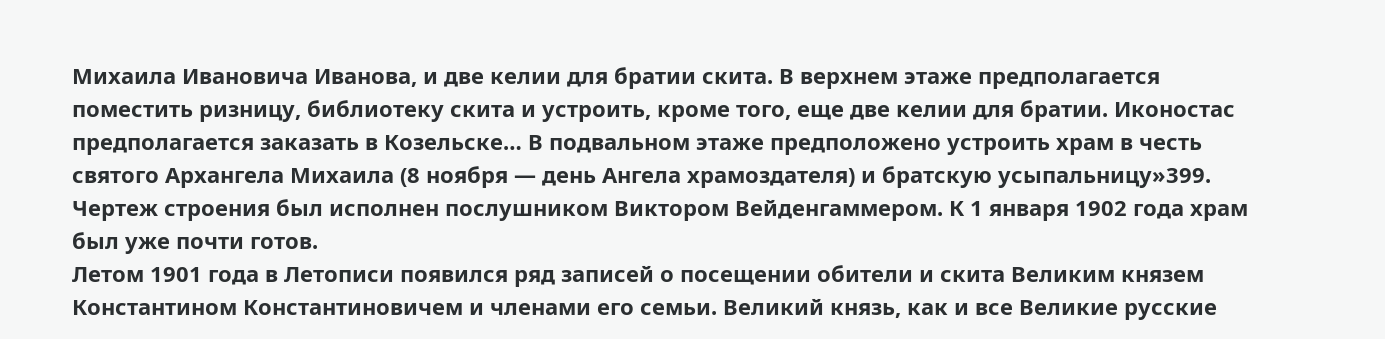Михаила Ивановича Иванова, и две келии для братии скита. В верхнем этаже предполагается поместить ризницу, библиотеку скита и устроить, кроме того, еще две келии для братии. Иконостас предполагается заказать в Козельске… В подвальном этаже предположено устроить храм в честь святого Архангела Михаила (8 ноября — день Ангела храмоздателя) и братскую усыпальницу»399. Чертеж строения был исполнен послушником Виктором Вейденгаммером. К 1 января 1902 года храм был уже почти готов.
Летом 1901 года в Летописи появился ряд записей о посещении обители и скита Великим князем Константином Константиновичем и членами его семьи. Великий князь, как и все Великие русские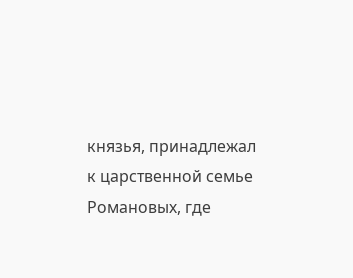князья, принадлежал к царственной семье Романовых, где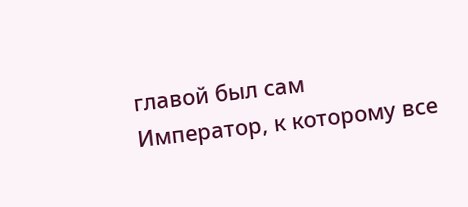главой был сам Император, к которому все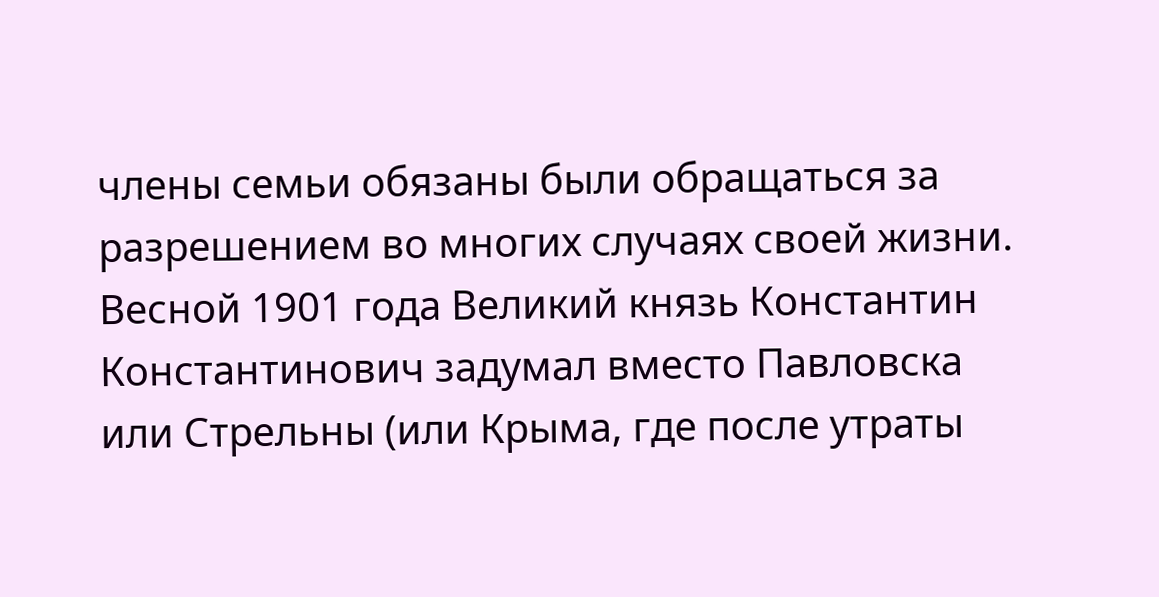члены семьи обязаны были обращаться за разрешением во многих случаях своей жизни.
Весной 1901 года Великий князь Константин Константинович задумал вместо Павловска или Стрельны (или Крыма, где после утраты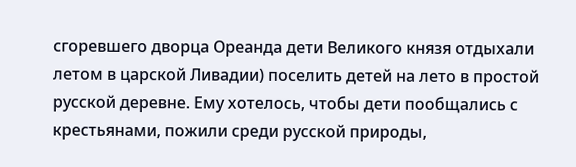сгоревшего дворца Ореанда дети Великого князя отдыхали летом в царской Ливадии) поселить детей на лето в простой русской деревне. Ему хотелось, чтобы дети пообщались с крестьянами, пожили среди русской природы,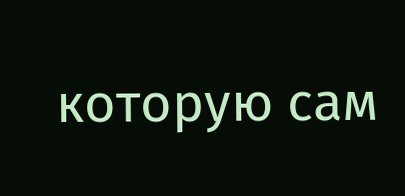которую сам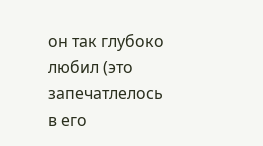он так глубоко любил (это запечатлелось в его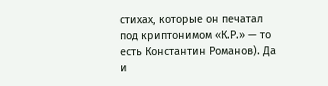стихах, которые он печатал под криптонимом «К.Р.» — то есть Константин Романов). Да и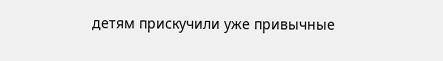детям прискучили уже привычные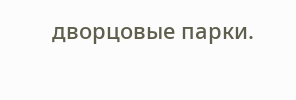дворцовые парки.